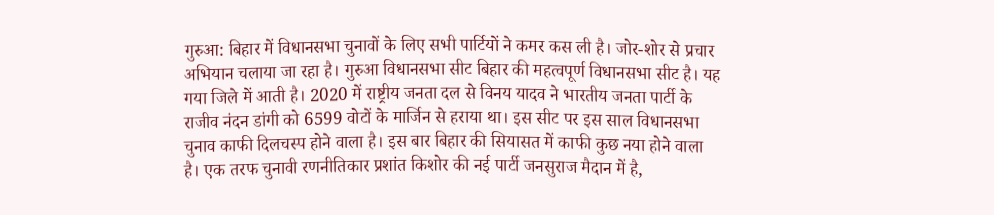गुरुआ: बिहार में विधानसभा चुनावों के लिए सभी पार्टियों ने कमर कस ली है। जोर-शोर से प्रचार अभियान चलाया जा रहा है। गुरुआ विधानसभा सीट बिहार की महत्वपूर्ण विधानसभा सीट है। यह गया जिले में आती है। 2020 में राष्ट्रीय जनता दल से विनय यादव ने भारतीय जनता पार्टी के राजीव नंदन डांगी को 6599 वोटों के मार्जिन से हराया था। इस सीट पर इस साल विधानसभा चुनाव काफी दिलचस्प होने वाला है। इस बार बिहार की सियासत में काफी कुछ नया होने वाला है। एक तरफ चुनावी रणनीतिकार प्रशांत किशोर की नई पार्टी जनसुराज मैदान में है,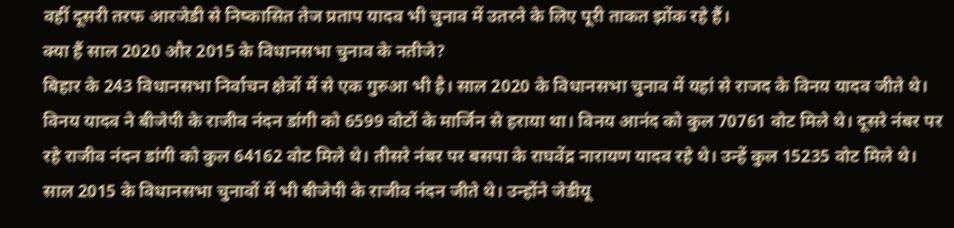वहीं दूसरी तरफ आरजेडी से निष्कासित तेज प्रताप यादव भी चुनाव में उतरने के लिए पूरी ताकत झोंक रहे हैं।
क्या हैं साल 2020 और 2015 के विधानसभा चुनाव के नतीजे?
बिहार के 243 विधानसभा निर्वाचन क्षेत्रों में से एक गुरुआ भी है। साल 2020 के विधानसभा चुनाव में यहां से राजद के विनय यादव जीते थे। विनय यादव ने बीजेपी के राजीव नंदन डांगी को 6599 वोटों के मार्जिन से हराया था। विनय आनंद को कुल 70761 वोट मिले थे। दूसरे नंबर पर रहे राजीव नंदन डांगी को कुल 64162 वोट मिले थे। तीसरे नंबर पर बसपा के राघवेंद्र नारायण यादव रहे थे। उन्हें कुल 15235 वोट मिले थे।
साल 2015 के विधानसभा चुनावों में भी बीजेपी के राजीव नंदन जीते थे। उन्होंने जेडीयू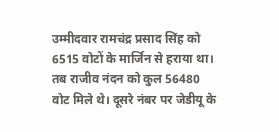उम्मीदवार रामचंद्र प्रसाद सिंह को 6515 वोटों के मार्जिन से हराया था। तब राजीव नंदन को कुल 56480 वोट मिले थे। दूसरे नंबर पर जेडीयू के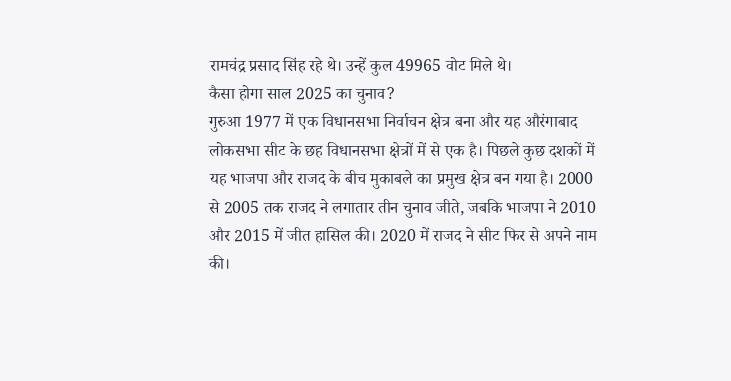रामचंद्र प्रसाद सिंह रहे थे। उन्हें कुल 49965 वोट मिले थे।
कैसा होगा साल 2025 का चुनाव?
गुरुआ 1977 में एक विधानसभा निर्वाचन क्षेत्र बना और यह औरंगाबाद लोकसभा सीट के छह विधानसभा क्षेत्रों में से एक है। पिछले कुछ दशकों में यह भाजपा और राजद के बीच मुकाबले का प्रमुख क्षेत्र बन गया है। 2000 से 2005 तक राजद ने लगातार तीन चुनाव जीते, जबकि भाजपा ने 2010 और 2015 में जीत हासिल की। 2020 में राजद ने सीट फिर से अपने नाम की।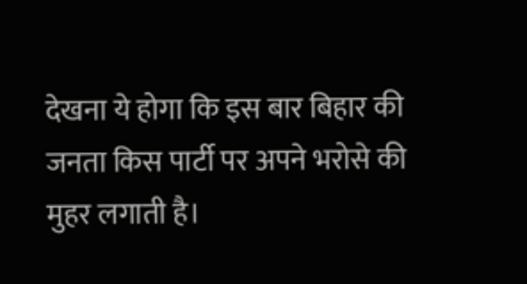देखना ये होगा कि इस बार बिहार की जनता किस पार्टी पर अपने भरोसे की मुहर लगाती है।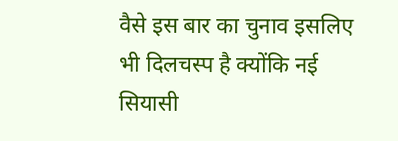वैसे इस बार का चुनाव इसलिए भी दिलचस्प है क्योंकि नई सियासी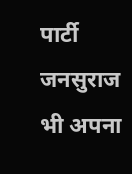पार्टी जनसुराज भी अपना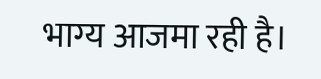भाग्य आजमा रही है।